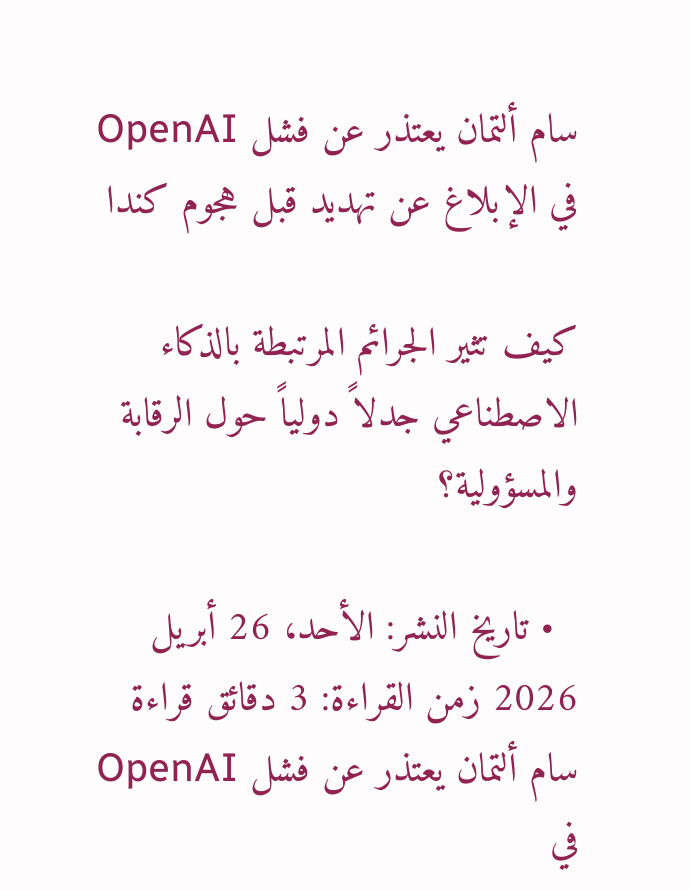سام ألتمان يعتذر عن فشل OpenAI في الإبلاغ عن تهديد قبل هجوم كندا

كيف تثير الجرائم المرتبطة بالذكاء الاصطناعي جدلاً دولياً حول الرقابة والمسؤولية؟

  • تاريخ النشر: الأحد، 26 أبريل 2026 زمن القراءة: 3 دقائق قراءة
سام ألتمان يعتذر عن فشل OpenAI في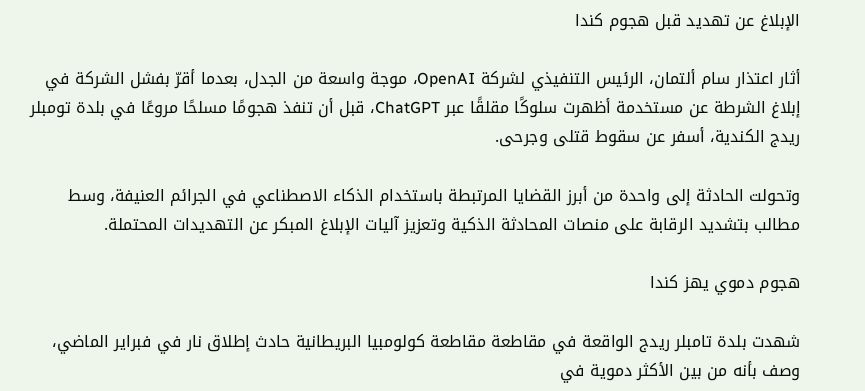الإبلاغ عن تهديد قبل هجوم كندا

أثار اعتذار سام ألتمان، الرئيس التنفيذي لشركة OpenAI، موجة واسعة من الجدل، بعدما أقرّ بفشل الشركة في إبلاغ الشرطة عن مستخدمة أظهرت سلوكًا مقلقًا عبر ChatGPT، قبل أن تنفذ هجومًا مسلحًا مروعًا في بلدة تومبلر ريدج الكندية، أسفر عن سقوط قتلى وجرحى.

وتحولت الحادثة إلى واحدة من أبرز القضايا المرتبطة باستخدام الذكاء الاصطناعي في الجرائم العنيفة، وسط مطالب بتشديد الرقابة على منصات المحادثة الذكية وتعزيز آليات الإبلاغ المبكر عن التهديدات المحتملة.

هجوم دموي يهز كندا

شهدت بلدة تامبلر ريدج الواقعة في مقاطعة مقاطعة كولومبيا البريطانية حادث إطلاق نار في فبراير الماضي، وصف بأنه من بين الأكثر دموية في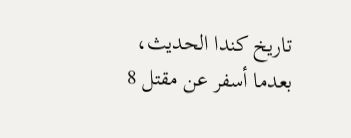تاريخ كندا الحديث، بعدما أسفر عن مقتل 8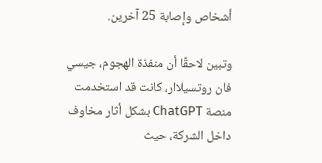أشخاص وإصابة 25 آخرين.

وتبين لاحقًا أن منفذة الهجوم، جيسي فان روتسيلاار، كانت قد استخدمت منصة ChatGPT بشكل أثار مخاوف داخل الشركة، حيث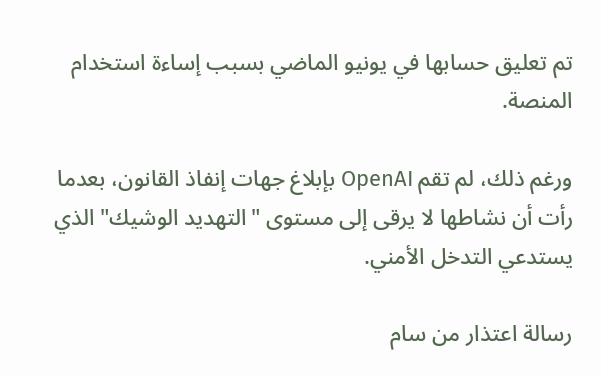تم تعليق حسابها في يونيو الماضي بسبب إساءة استخدام المنصة.

ورغم ذلك، لم تقم OpenAI بإبلاغ جهات إنفاذ القانون، بعدما رأت أن نشاطها لا يرقى إلى مستوى "التهديد الوشيك" الذي يستدعي التدخل الأمني.

رسالة اعتذار من سام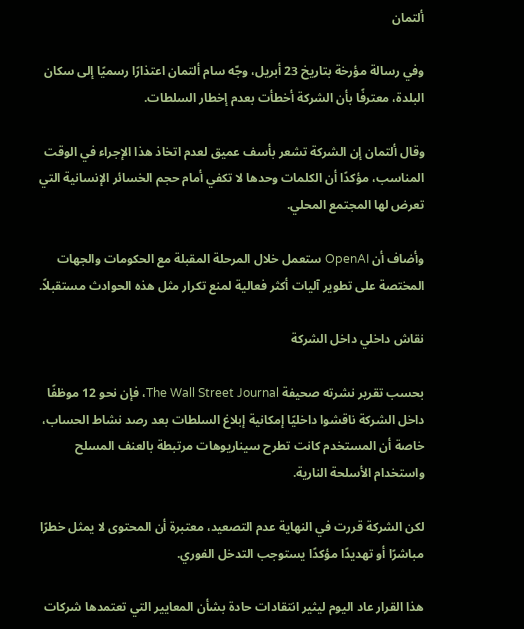ألتمان

وفي رسالة مؤرخة بتاريخ 23 أبريل، وجّه سام ألتمان اعتذارًا رسميًا إلى سكان البلدة، معترفًا بأن الشركة أخطأت بعدم إخطار السلطات.

وقال ألتمان إن الشركة تشعر بأسف عميق لعدم اتخاذ هذا الإجراء في الوقت المناسب، مؤكدًا أن الكلمات وحدها لا تكفي أمام حجم الخسائر الإنسانية التي تعرض لها المجتمع المحلي.

وأضاف أن OpenAI ستعمل خلال المرحلة المقبلة مع الحكومات والجهات المختصة على تطوير آليات أكثر فعالية لمنع تكرار مثل هذه الحوادث مستقبلاً.

نقاش داخلي داخل الشركة

بحسب تقرير نشرته صحيفة The Wall Street Journal، فإن نحو 12 موظفًا داخل الشركة ناقشوا داخليًا إمكانية إبلاغ السلطات بعد رصد نشاط الحساب، خاصة أن المستخدم كانت تطرح سيناريوهات مرتبطة بالعنف المسلح واستخدام الأسلحة النارية.

لكن الشركة قررت في النهاية عدم التصعيد، معتبرة أن المحتوى لا يمثل خطرًا مباشرًا أو تهديدًا مؤكدًا يستوجب التدخل الفوري.

هذا القرار عاد اليوم ليثير انتقادات حادة بشأن المعايير التي تعتمدها شركات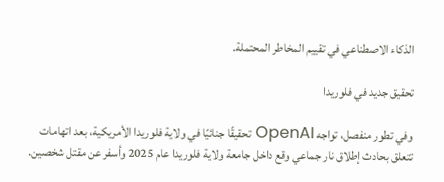الذكاء الاصطناعي في تقييم المخاطر المحتملة.

تحقيق جديد في فلوريدا

وفي تطور منفصل، تواجه OpenAI تحقيقًا جنائيًا في ولاية فلوريدا الأمريكية، بعد اتهامات تتعلق بحادث إطلاق نار جماعي وقع داخل جامعة ولاية فلوريدا عام 2025 وأسفر عن مقتل شخصين.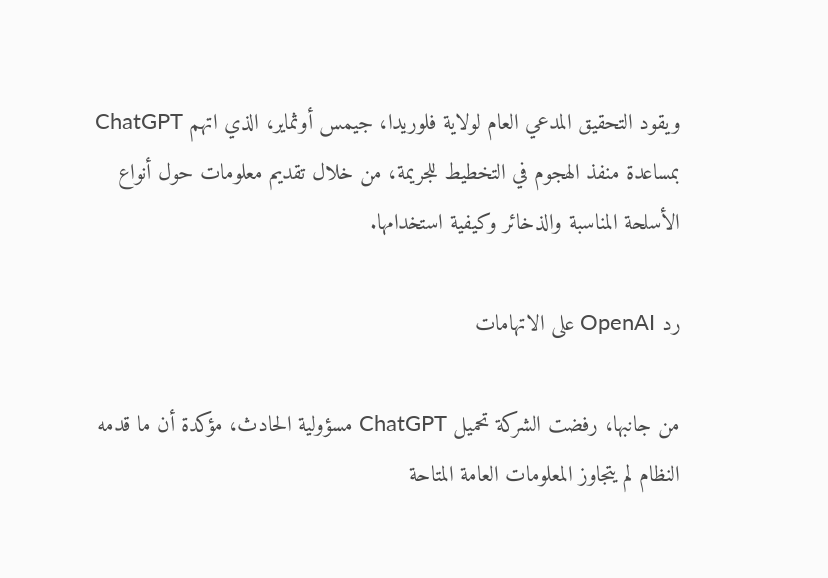ويقود التحقيق المدعي العام لولاية فلوريدا، جيمس أوثماير، الذي اتهم ChatGPT بمساعدة منفذ الهجوم في التخطيط للجريمة، من خلال تقديم معلومات حول أنواع الأسلحة المناسبة والذخائر وكيفية استخدامها.

رد OpenAI على الاتهامات

من جانبها، رفضت الشركة تحميل ChatGPT مسؤولية الحادث، مؤكدة أن ما قدمه النظام لم يتجاوز المعلومات العامة المتاحة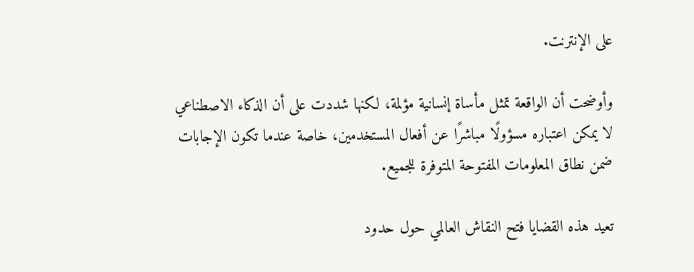على الإنترنت.

وأوضحت أن الواقعة تمثل مأساة إنسانية مؤلمة، لكنها شددت على أن الذكاء الاصطناعي لا يمكن اعتباره مسؤولًا مباشرًا عن أفعال المستخدمين، خاصة عندما تكون الإجابات ضمن نطاق المعلومات المفتوحة المتوفرة للجميع.

تعيد هذه القضايا فتح النقاش العالمي حول حدود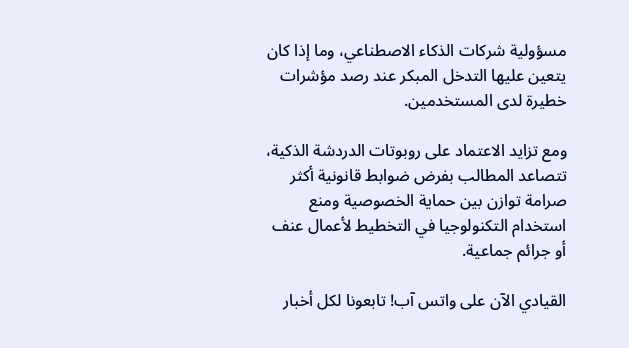مسؤولية شركات الذكاء الاصطناعي، وما إذا كان يتعين عليها التدخل المبكر عند رصد مؤشرات خطيرة لدى المستخدمين.

ومع تزايد الاعتماد على روبوتات الدردشة الذكية، تتصاعد المطالب بفرض ضوابط قانونية أكثر صرامة توازن بين حماية الخصوصية ومنع استخدام التكنولوجيا في التخطيط لأعمال عنف أو جرائم جماعية.

القيادي الآن على واتس آب! تابعونا لكل أخبار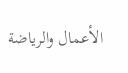الأعمال والرياضة